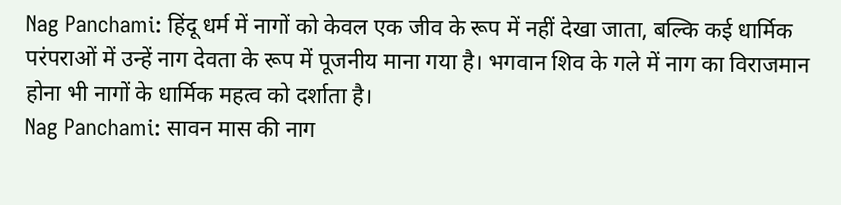Nag Panchami: हिंदू धर्म में नागों को केवल एक जीव के रूप में नहीं देखा जाता, बल्कि कई धार्मिक परंपराओं में उन्हें नाग देवता के रूप में पूजनीय माना गया है। भगवान शिव के गले में नाग का विराजमान होना भी नागों के धार्मिक महत्व को दर्शाता है।
Nag Panchami: सावन मास की नाग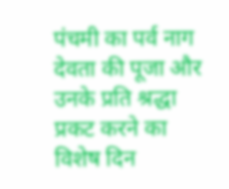पंचमी का पर्व नाग देवता की पूजा और उनके प्रति श्रद्धा प्रकट करने का विशेष दिन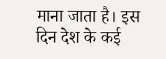माना जाता है। इस दिन देश के कई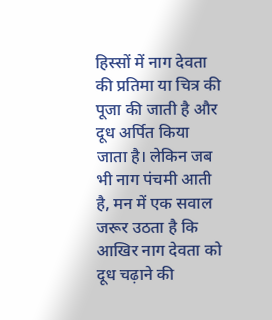हिस्सों में नाग देवता की प्रतिमा या चित्र की पूजा की जाती है और दूध अर्पित किया जाता है। लेकिन जब भी नाग पंचमी आती है, मन में एक सवाल जरूर उठता है कि आखिर नाग देवता को दूध चढ़ाने की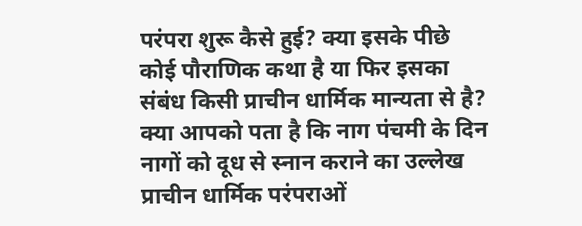परंपरा शुरू कैसे हुई? क्या इसके पीछे कोई पौराणिक कथा है या फिर इसका संबंध किसी प्राचीन धार्मिक मान्यता से है? क्या आपको पता है कि नाग पंचमी के दिन नागों को दूध से स्नान कराने का उल्लेख प्राचीन धार्मिक परंपराओं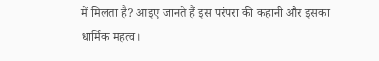में मिलता है? आइए जानते हैं इस परंपरा की कहानी और इसका धार्मिक महत्व।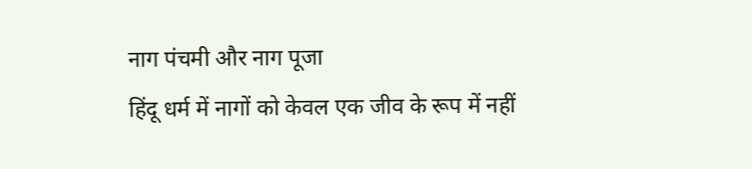नाग पंचमी और नाग पूजा
हिंदू धर्म में नागों को केवल एक जीव के रूप में नहीं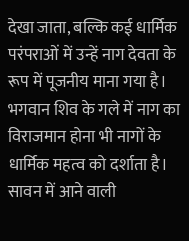देखा जाता, बल्कि कई धार्मिक परंपराओं में उन्हें नाग देवता के रूप में पूजनीय माना गया है। भगवान शिव के गले में नाग का विराजमान होना भी नागों के धार्मिक महत्व को दर्शाता है। सावन में आने वाली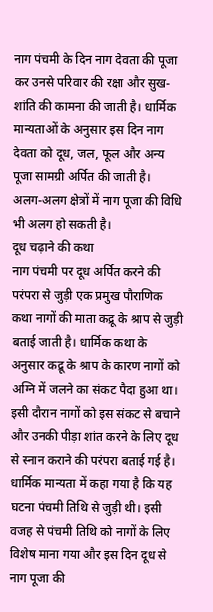नाग पंचमी के दिन नाग देवता की पूजा कर उनसे परिवार की रक्षा और सुख-शांति की कामना की जाती है। धार्मिक मान्यताओं के अनुसार इस दिन नाग देवता को दूध, जल, फूल और अन्य पूजा सामग्री अर्पित की जाती है। अलग-अलग क्षेत्रों में नाग पूजा की विधि भी अलग हो सकती है।
दूध चढ़ाने की कथा
नाग पंचमी पर दूध अर्पित करने की परंपरा से जुड़ी एक प्रमुख पौराणिक कथा नागों की माता कद्रू के श्राप से जुड़ी बताई जाती है। धार्मिक कथा के अनुसार कद्रू के श्राप के कारण नागों को अग्नि में जलने का संकट पैदा हुआ था। इसी दौरान नागों को इस संकट से बचाने और उनकी पीड़ा शांत करने के लिए दूध से स्नान कराने की परंपरा बताई गई है। धार्मिक मान्यता में कहा गया है कि यह घटना पंचमी तिथि से जुड़ी थी। इसी वजह से पंचमी तिथि को नागों के लिए विशेष माना गया और इस दिन दूध से नाग पूजा की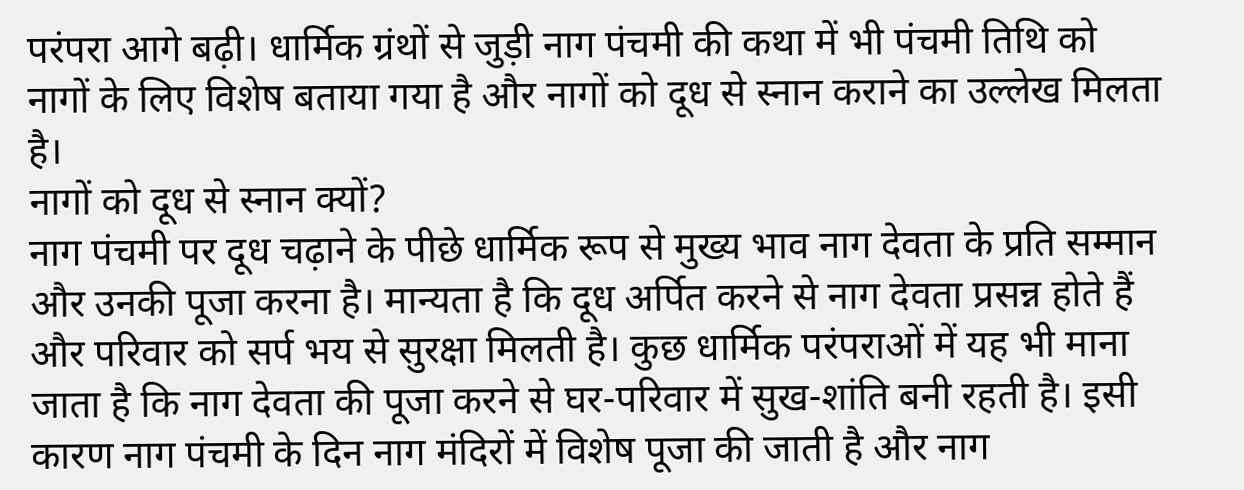परंपरा आगे बढ़ी। धार्मिक ग्रंथों से जुड़ी नाग पंचमी की कथा में भी पंचमी तिथि को नागों के लिए विशेष बताया गया है और नागों को दूध से स्नान कराने का उल्लेख मिलता है।
नागों को दूध से स्नान क्यों?
नाग पंचमी पर दूध चढ़ाने के पीछे धार्मिक रूप से मुख्य भाव नाग देवता के प्रति सम्मान और उनकी पूजा करना है। मान्यता है कि दूध अर्पित करने से नाग देवता प्रसन्न होते हैं और परिवार को सर्प भय से सुरक्षा मिलती है। कुछ धार्मिक परंपराओं में यह भी माना जाता है कि नाग देवता की पूजा करने से घर-परिवार में सुख-शांति बनी रहती है। इसी कारण नाग पंचमी के दिन नाग मंदिरों में विशेष पूजा की जाती है और नाग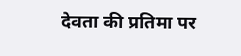देवता की प्रतिमा पर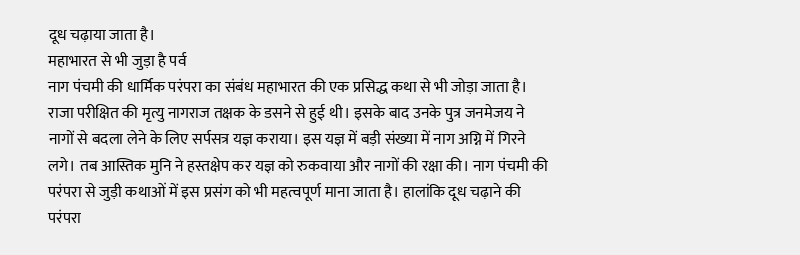दूध चढ़ाया जाता है।
महाभारत से भी जुड़ा है पर्व
नाग पंचमी की धार्मिक परंपरा का संबंध महाभारत की एक प्रसिद्ध कथा से भी जोड़ा जाता है। राजा परीक्षित की मृत्यु नागराज तक्षक के डसने से हुई थी। इसके बाद उनके पुत्र जनमेजय ने नागों से बदला लेने के लिए सर्पसत्र यज्ञ कराया। इस यज्ञ में बड़ी संख्या में नाग अग्नि में गिरने लगे। तब आस्तिक मुनि ने हस्तक्षेप कर यज्ञ को रुकवाया और नागों की रक्षा की। नाग पंचमी की परंपरा से जुड़ी कथाओं में इस प्रसंग को भी महत्वपूर्ण माना जाता है। हालांकि दूध चढ़ाने की परंपरा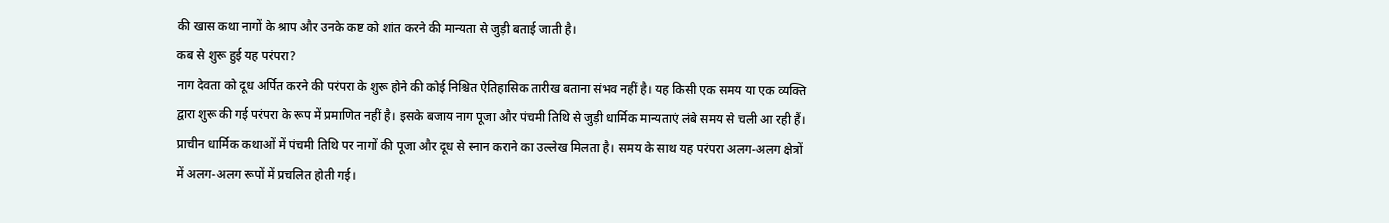की खास कथा नागों के श्राप और उनके कष्ट को शांत करने की मान्यता से जुड़ी बताई जाती है।
कब से शुरू हुई यह परंपरा?
नाग देवता को दूध अर्पित करने की परंपरा के शुरू होने की कोई निश्चित ऐतिहासिक तारीख बताना संभव नहीं है। यह किसी एक समय या एक व्यक्ति द्वारा शुरू की गई परंपरा के रूप में प्रमाणित नहीं है। इसके बजाय नाग पूजा और पंचमी तिथि से जुड़ी धार्मिक मान्यताएं लंबे समय से चली आ रही हैं। प्राचीन धार्मिक कथाओं में पंचमी तिथि पर नागों की पूजा और दूध से स्नान कराने का उल्लेख मिलता है। समय के साथ यह परंपरा अलग-अलग क्षेत्रों में अलग-अलग रूपों में प्रचलित होती गई।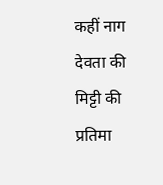कहीं नाग देवता की मिट्टी की प्रतिमा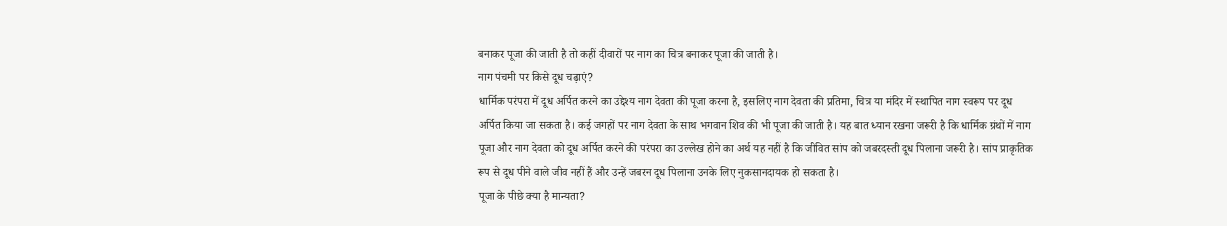बनाकर पूजा की जाती है तो कहीं दीवारों पर नाग का चित्र बनाकर पूजा की जाती है।
नाग पंचमी पर किसे दूध चढ़ाएं?
धार्मिक परंपरा में दूध अर्पित करने का उद्देश्य नाग देवता की पूजा करना है, इसलिए नाग देवता की प्रतिमा, चित्र या मंदिर में स्थापित नाग स्वरूप पर दूध अर्पित किया जा सकता है। कई जगहों पर नाग देवता के साथ भगवान शिव की भी पूजा की जाती है। यह बात ध्यान रखना जरूरी है कि धार्मिक ग्रंथों में नाग पूजा और नाग देवता को दूध अर्पित करने की परंपरा का उल्लेख होने का अर्थ यह नहीं है कि जीवित सांप को जबरदस्ती दूध पिलाना जरूरी है। सांप प्राकृतिक रूप से दूध पीने वाले जीव नहीं हैं और उन्हें जबरन दूध पिलाना उनके लिए नुकसानदायक हो सकता है।
पूजा के पीछे क्या है मान्यता?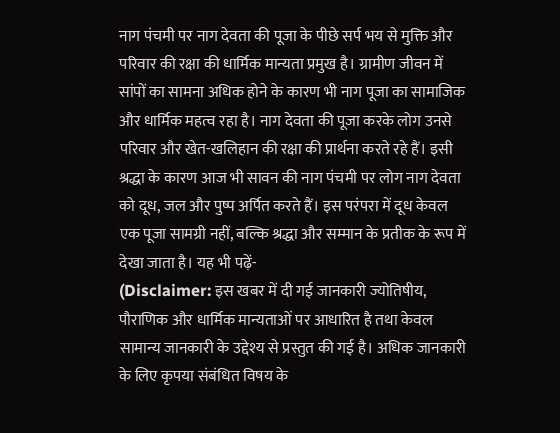नाग पंचमी पर नाग देवता की पूजा के पीछे सर्प भय से मुक्ति और परिवार की रक्षा की धार्मिक मान्यता प्रमुख है। ग्रामीण जीवन में सांपों का सामना अधिक होने के कारण भी नाग पूजा का सामाजिक और धार्मिक महत्व रहा है। नाग देवता की पूजा करके लोग उनसे परिवार और खेत-खलिहान की रक्षा की प्रार्थना करते रहे हैं। इसी श्रद्धा के कारण आज भी सावन की नाग पंचमी पर लोग नाग देवता को दूध, जल और पुष्प अर्पित करते हैं। इस परंपरा में दूध केवल एक पूजा सामग्री नहीं, बल्कि श्रद्धा और सम्मान के प्रतीक के रूप में देखा जाता है। यह भी पढ़ें-
(Disclaimer: इस खबर में दी गई जानकारी ज्योतिषीय, पौराणिक और धार्मिक मान्यताओं पर आधारित है तथा केवल सामान्य जानकारी के उद्देश्य से प्रस्तुत की गई है। अधिक जानकारी के लिए कृपया संबंधित विषय के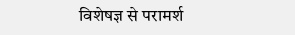विशेषज्ञ से परामर्श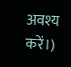अवश्य करें।)